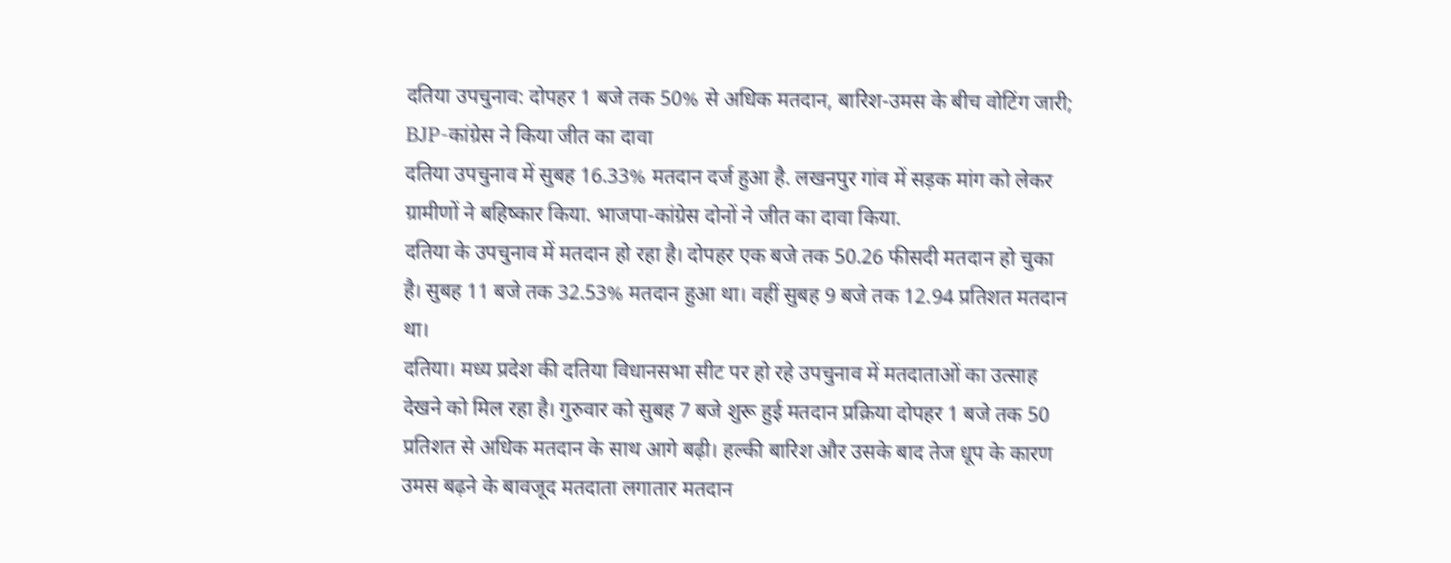दतिया उपचुनाव: दोपहर 1 बजे तक 50% से अधिक मतदान, बारिश-उमस के बीच वोटिंग जारी; BJP-कांग्रेस ने किया जीत का दावा
दतिया उपचुनाव में सुबह 16.33% मतदान दर्ज हुआ है. लखनपुर गांव में सड़क मांग को लेकर ग्रामीणों ने बहिष्कार किया. भाजपा-कांग्रेस दोनों ने जीत का दावा किया.
दतिया के उपचुनाव में मतदान हो रहा है। दोपहर एक बजे तक 50.26 फीसदी मतदान हो चुका है। सुबह 11 बजे तक 32.53% मतदान हुआ था। वहीं सुबह 9 बजे तक 12.94 प्रतिशत मतदान था।
दतिया। मध्य प्रदेश की दतिया विधानसभा सीट पर हो रहे उपचुनाव में मतदाताओं का उत्साह देखने को मिल रहा है। गुरुवार को सुबह 7 बजे शुरू हुई मतदान प्रक्रिया दोपहर 1 बजे तक 50 प्रतिशत से अधिक मतदान के साथ आगे बढ़ी। हल्की बारिश और उसके बाद तेज धूप के कारण उमस बढ़ने के बावजूद मतदाता लगातार मतदान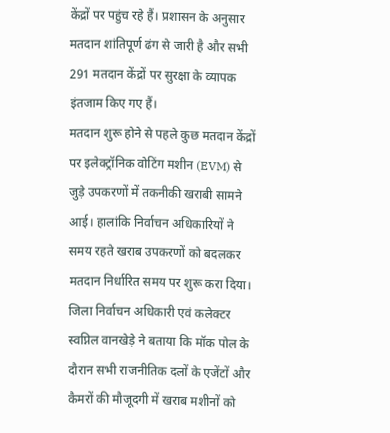केंद्रों पर पहुंच रहे हैं। प्रशासन के अनुसार मतदान शांतिपूर्ण ढंग से जारी है और सभी 291 मतदान केंद्रों पर सुरक्षा के व्यापक इंतजाम किए गए हैं।
मतदान शुरू होने से पहले कुछ मतदान केंद्रों पर इलेक्ट्रॉनिक वोटिंग मशीन (EVM) से जुड़े उपकरणों में तकनीकी खराबी सामने आई। हालांकि निर्वाचन अधिकारियों ने समय रहते खराब उपकरणों को बदलकर मतदान निर्धारित समय पर शुरू करा दिया। जिला निर्वाचन अधिकारी एवं कलेक्टर स्वप्निल वानखेड़े ने बताया कि मॉक पोल के दौरान सभी राजनीतिक दलों के एजेंटों और कैमरों की मौजूदगी में खराब मशीनों को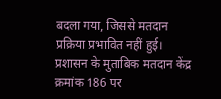बदला गया, जिससे मतदान प्रक्रिया प्रभावित नहीं हुई।
प्रशासन के मुताबिक मतदान केंद्र क्रमांक 186 पर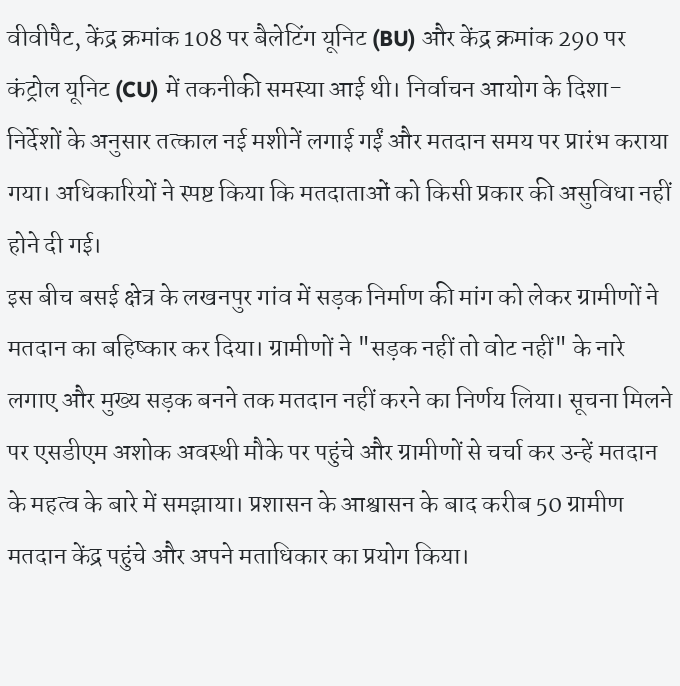वीवीपैट, केंद्र क्रमांक 108 पर बैलेटिंग यूनिट (BU) और केंद्र क्रमांक 290 पर कंट्रोल यूनिट (CU) में तकनीकी समस्या आई थी। निर्वाचन आयोग के दिशा-निर्देशों के अनुसार तत्काल नई मशीनें लगाई गईं और मतदान समय पर प्रारंभ कराया गया। अधिकारियों ने स्पष्ट किया कि मतदाताओं को किसी प्रकार की असुविधा नहीं होने दी गई।
इस बीच बसई क्षेत्र के लखनपुर गांव में सड़क निर्माण की मांग को लेकर ग्रामीणों ने मतदान का बहिष्कार कर दिया। ग्रामीणों ने "सड़क नहीं तो वोट नहीं" के नारे लगाए और मुख्य सड़क बनने तक मतदान नहीं करने का निर्णय लिया। सूचना मिलने पर एसडीएम अशोक अवस्थी मौके पर पहुंचे और ग्रामीणों से चर्चा कर उन्हें मतदान के महत्व के बारे में समझाया। प्रशासन के आश्वासन के बाद करीब 50 ग्रामीण मतदान केंद्र पहुंचे और अपने मताधिकार का प्रयोग किया।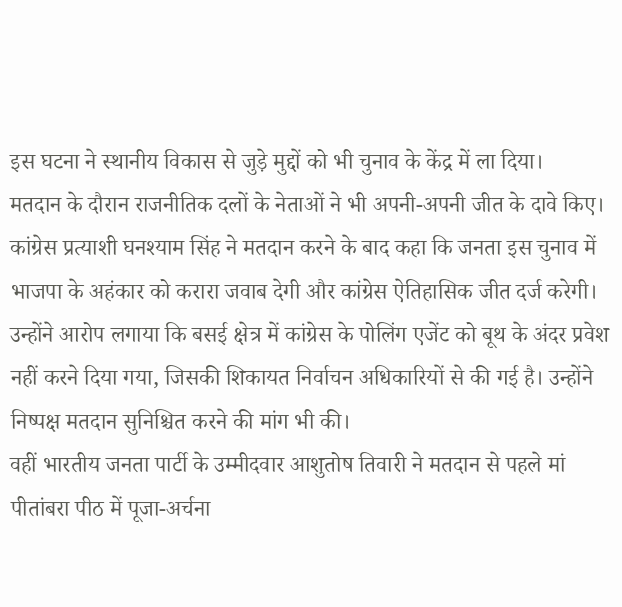इस घटना ने स्थानीय विकास से जुड़े मुद्दों को भी चुनाव के केंद्र में ला दिया।
मतदान के दौरान राजनीतिक दलों के नेताओं ने भी अपनी-अपनी जीत के दावे किए। कांग्रेस प्रत्याशी घनश्याम सिंह ने मतदान करने के बाद कहा कि जनता इस चुनाव में भाजपा के अहंकार को करारा जवाब देगी और कांग्रेस ऐतिहासिक जीत दर्ज करेगी। उन्होंने आरोप लगाया कि बसई क्षेत्र में कांग्रेस के पोलिंग एजेंट को बूथ के अंदर प्रवेश नहीं करने दिया गया, जिसकी शिकायत निर्वाचन अधिकारियों से की गई है। उन्होंने निष्पक्ष मतदान सुनिश्चित करने की मांग भी की।
वहीं भारतीय जनता पार्टी के उम्मीदवार आशुतोष तिवारी ने मतदान से पहले मां पीतांबरा पीठ में पूजा-अर्चना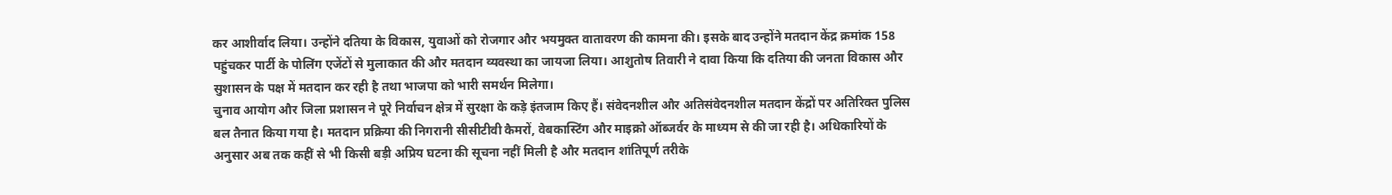कर आशीर्वाद लिया। उन्होंने दतिया के विकास, युवाओं को रोजगार और भयमुक्त वातावरण की कामना की। इसके बाद उन्होंने मतदान केंद्र क्रमांक 158 पहुंचकर पार्टी के पोलिंग एजेंटों से मुलाकात की और मतदान व्यवस्था का जायजा लिया। आशुतोष तिवारी ने दावा किया कि दतिया की जनता विकास और सुशासन के पक्ष में मतदान कर रही है तथा भाजपा को भारी समर्थन मिलेगा।
चुनाव आयोग और जिला प्रशासन ने पूरे निर्वाचन क्षेत्र में सुरक्षा के कड़े इंतजाम किए हैं। संवेदनशील और अतिसंवेदनशील मतदान केंद्रों पर अतिरिक्त पुलिस बल तैनात किया गया है। मतदान प्रक्रिया की निगरानी सीसीटीवी कैमरों, वेबकास्टिंग और माइक्रो ऑब्जर्वर के माध्यम से की जा रही है। अधिकारियों के अनुसार अब तक कहीं से भी किसी बड़ी अप्रिय घटना की सूचना नहीं मिली है और मतदान शांतिपूर्ण तरीके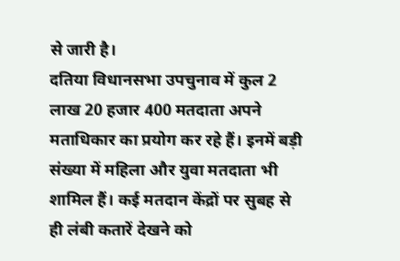से जारी है।
दतिया विधानसभा उपचुनाव में कुल 2 लाख 20 हजार 400 मतदाता अपने मताधिकार का प्रयोग कर रहे हैं। इनमें बड़ी संख्या में महिला और युवा मतदाता भी शामिल हैं। कई मतदान केंद्रों पर सुबह से ही लंबी कतारें देखने को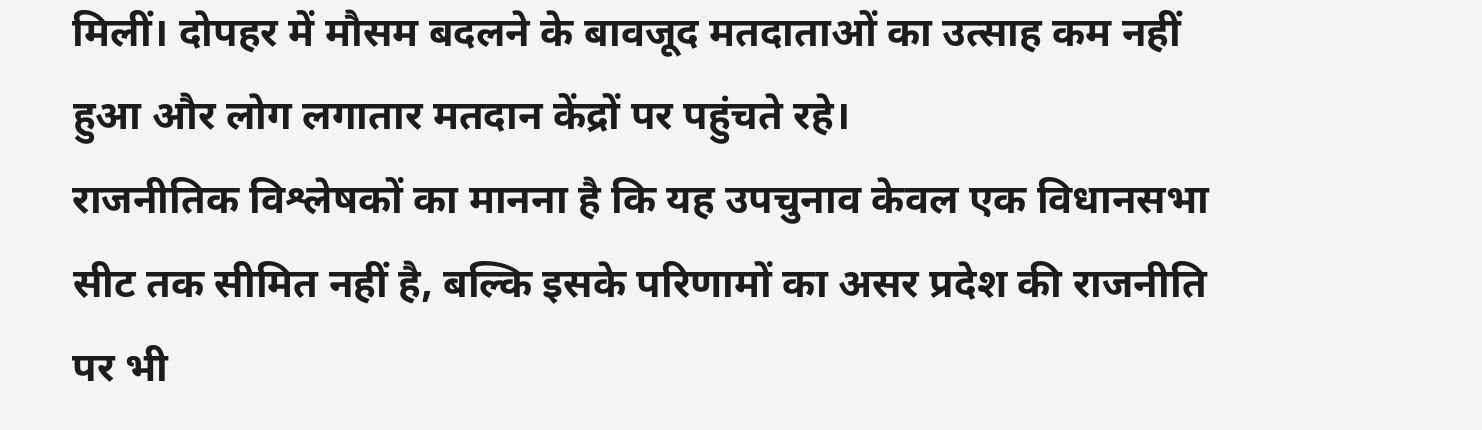मिलीं। दोपहर में मौसम बदलने के बावजूद मतदाताओं का उत्साह कम नहीं हुआ और लोग लगातार मतदान केंद्रों पर पहुंचते रहे।
राजनीतिक विश्लेषकों का मानना है कि यह उपचुनाव केवल एक विधानसभा सीट तक सीमित नहीं है, बल्कि इसके परिणामों का असर प्रदेश की राजनीति पर भी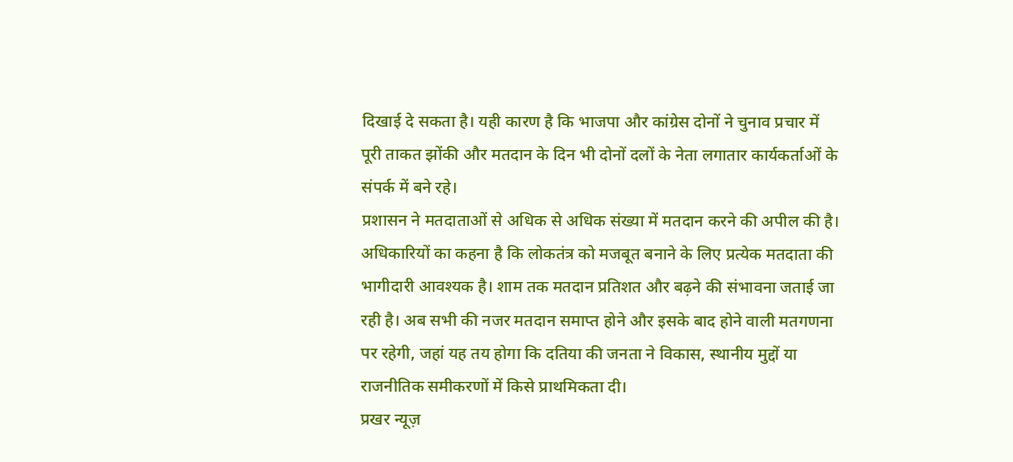दिखाई दे सकता है। यही कारण है कि भाजपा और कांग्रेस दोनों ने चुनाव प्रचार में पूरी ताकत झोंकी और मतदान के दिन भी दोनों दलों के नेता लगातार कार्यकर्ताओं के संपर्क में बने रहे।
प्रशासन ने मतदाताओं से अधिक से अधिक संख्या में मतदान करने की अपील की है। अधिकारियों का कहना है कि लोकतंत्र को मजबूत बनाने के लिए प्रत्येक मतदाता की भागीदारी आवश्यक है। शाम तक मतदान प्रतिशत और बढ़ने की संभावना जताई जा रही है। अब सभी की नजर मतदान समाप्त होने और इसके बाद होने वाली मतगणना पर रहेगी, जहां यह तय होगा कि दतिया की जनता ने विकास, स्थानीय मुद्दों या राजनीतिक समीकरणों में किसे प्राथमिकता दी।
प्रखर न्यूज़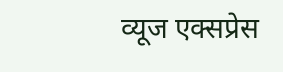व्यूज एक्सप्रेस